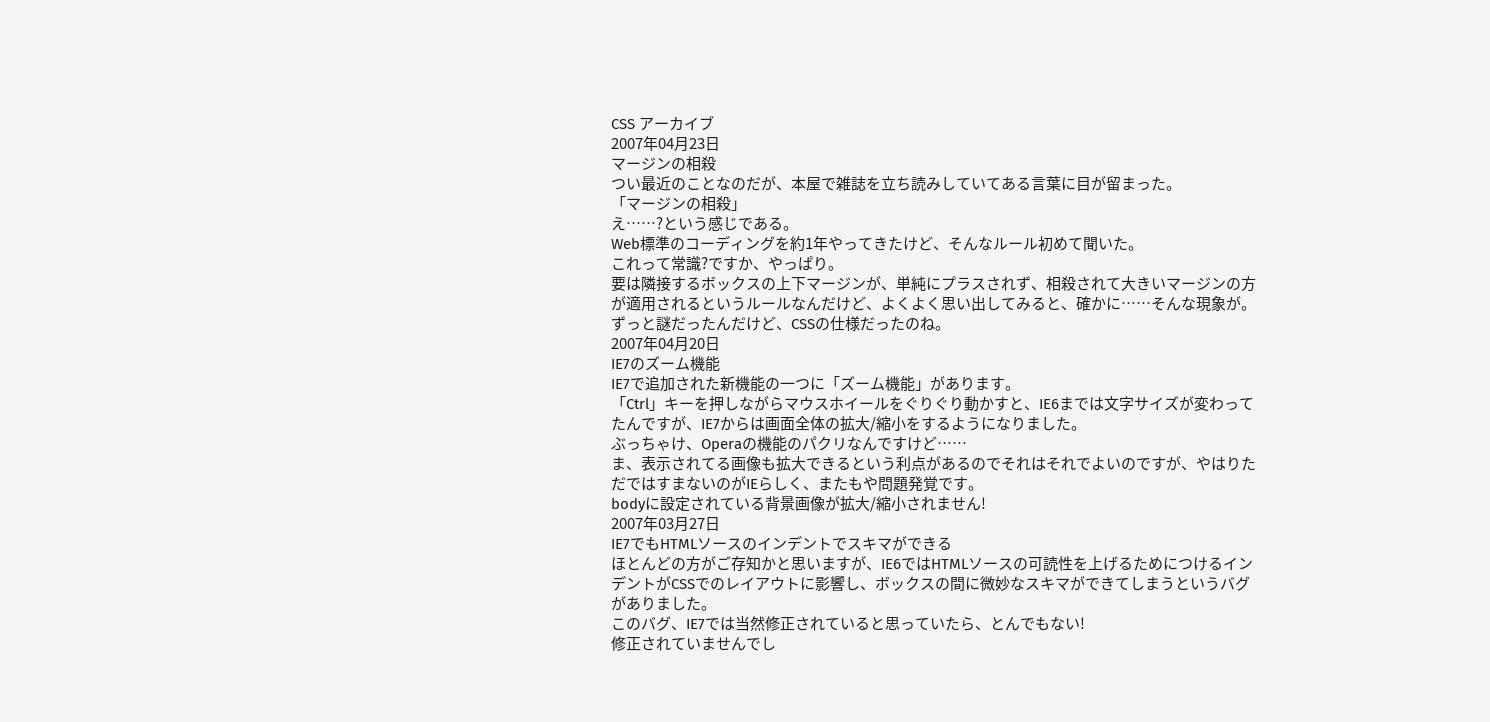CSS アーカイブ
2007年04月23日
マージンの相殺
つい最近のことなのだが、本屋で雑誌を立ち読みしていてある言葉に目が留まった。
「マージンの相殺」
え……?という感じである。
Web標準のコーディングを約1年やってきたけど、そんなルール初めて聞いた。
これって常識?ですか、やっぱり。
要は隣接するボックスの上下マージンが、単純にプラスされず、相殺されて大きいマージンの方が適用されるというルールなんだけど、よくよく思い出してみると、確かに……そんな現象が。
ずっと謎だったんだけど、CSSの仕様だったのね。
2007年04月20日
IE7のズーム機能
IE7で追加された新機能の一つに「ズーム機能」があります。
「Ctrl」キーを押しながらマウスホイールをぐりぐり動かすと、IE6までは文字サイズが変わってたんですが、IE7からは画面全体の拡大/縮小をするようになりました。
ぶっちゃけ、Operaの機能のパクリなんですけど……
ま、表示されてる画像も拡大できるという利点があるのでそれはそれでよいのですが、やはりただではすまないのがIEらしく、またもや問題発覚です。
bodyに設定されている背景画像が拡大/縮小されません!
2007年03月27日
IE7でもHTMLソースのインデントでスキマができる
ほとんどの方がご存知かと思いますが、IE6ではHTMLソースの可読性を上げるためにつけるインデントがCSSでのレイアウトに影響し、ボックスの間に微妙なスキマができてしまうというバグがありました。
このバグ、IE7では当然修正されていると思っていたら、とんでもない!
修正されていませんでし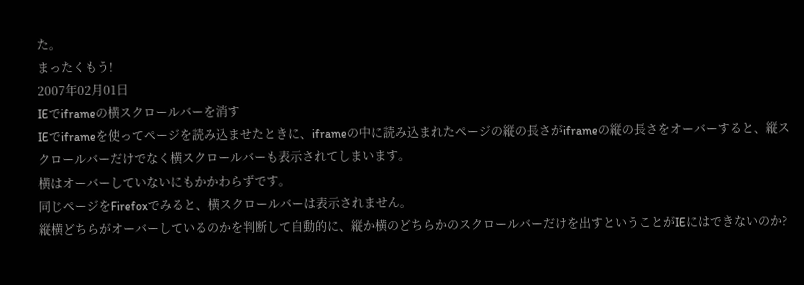た。
まったくもう!
2007年02月01日
IEでiframeの横スクロールバーを消す
IEでiframeを使ってページを読み込ませたときに、iframeの中に読み込まれたページの縦の長さがiframeの縦の長さをオーバーすると、縦スクロールバーだけでなく横スクロールバーも表示されてしまいます。
横はオーバーしていないにもかかわらずです。
同じページをFirefoxでみると、横スクロールバーは表示されません。
縦横どちらがオーバーしているのかを判断して自動的に、縦か横のどちらかのスクロールバーだけを出すということがIEにはできないのか?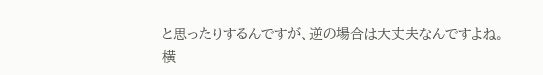と思ったりするんですが、逆の場合は大丈夫なんですよね。
横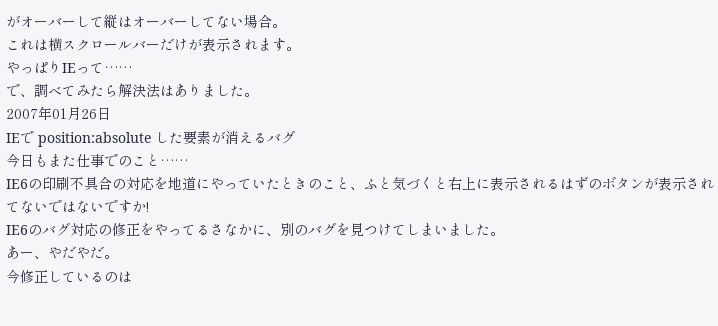がオーバーして縦はオーバーしてない場合。
これは横スクロールバーだけが表示されます。
やっぱりIEって……
で、調べてみたら解決法はありました。
2007年01月26日
IEで position:absolute した要素が消えるバグ
今日もまた仕事でのこと……
IE6の印刷不具合の対応を地道にやっていたときのこと、ふと気づくと右上に表示されるはずのボタンが表示されてないではないですか!
IE6のバグ対応の修正をやってるさなかに、別のバグを見つけてしまいました。
あー、やだやだ。
今修正しているのは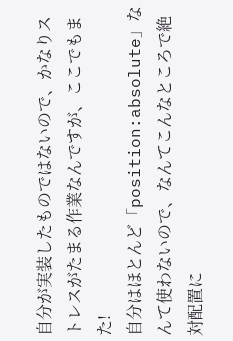自分が実装したものではないので、かなりストレスがたまる作業なんですが、ここでもまた!
自分はほとんど「position:absolute」なんて使わないので、なんてこんなところで絶対配置に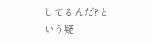してるんだ?という疑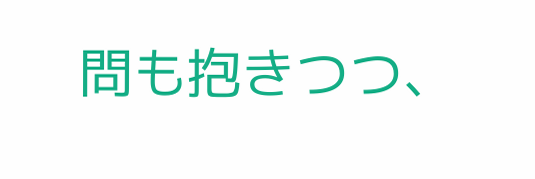問も抱きつつ、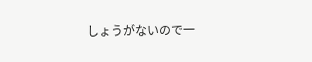しょうがないので一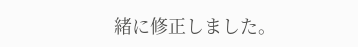緒に修正しました。